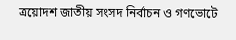ত্রয়োদশ জাতীয় সংসদ নির্বাচন ও গণভোটে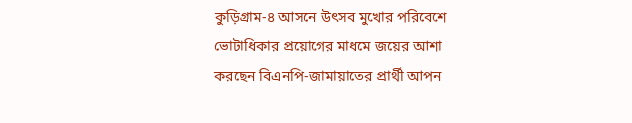কুড়িগ্রাম-৪ আসনে উৎসব মুখোর পরিবেশে ভোটাধিকার প্রয়োগের মাধমে জয়ের আশা করছেন বিএনপি-জামায়াতের প্রার্থী আপন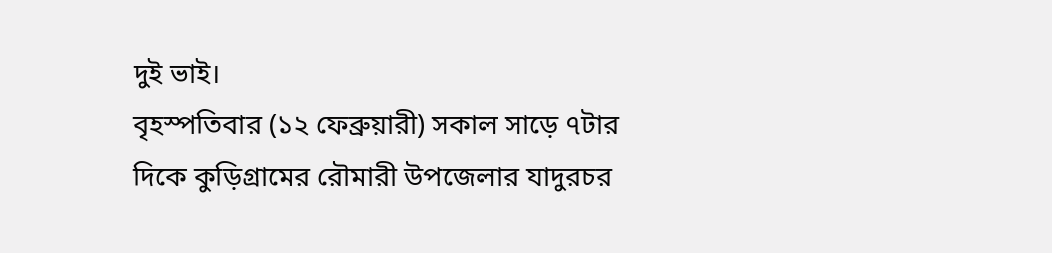দুই ভাই।
বৃহস্পতিবার (১২ ফেব্রুয়ারী) সকাল সাড়ে ৭টার দিকে কুড়িগ্রামের রৌমারী উপজেলার যাদুরচর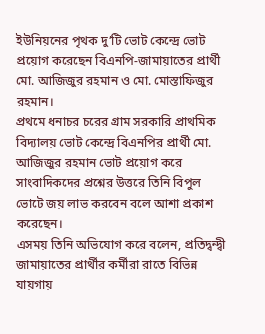ইউনিয়নের পৃথক দু’টি ভোট কেন্দ্রে ভোট প্রয়োগ করেছেন বিএনপি-জামায়াতের প্রার্থী মো. আজিজুর রহমান ও মো. মোস্তাফিজুর রহমান।
প্রথমে ধনাচর চরের গ্রাম সরকারি প্রাথমিক বিদ্যালয় ভোট কেন্দ্রে বিএনপির প্রার্থী মো. আজিজুর রহমান ভোট প্রয়োগ করে সাংবাদিকদের প্রশ্নের উত্তরে তিনি বিপুল ভোটে জয় লাভ করবেন বলে আশা প্রকাশ করেছেন।
এসময় তিনি অভিযোগ করে বলেন, প্রতিদ্বন্দ্বী জামায়াতের প্রার্থীর কর্মীরা রাতে বিভিন্ন যায়গায়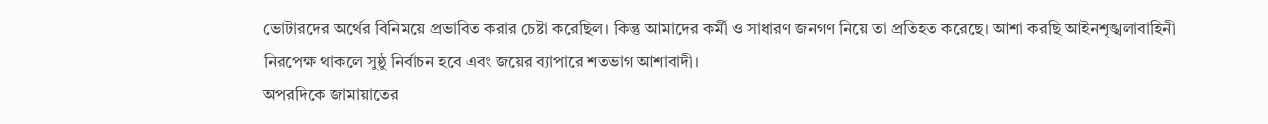ভোটারদের অর্থের বিনিময়ে প্রভাবিত করার চেষ্টা করেছিল। কিন্তু আমাদের কর্মী ও সাধারণ জনগণ নিয়ে তা প্রতিহত করেছে। আশা করছি আইনশৃঙ্খলাবাহিনী নিরপেক্ষ থাকলে সুষ্ঠু নির্বাচন হবে এবং জয়ের ব্যাপারে শতভাগ আশাবাদী।
অপরদিকে জামায়াতের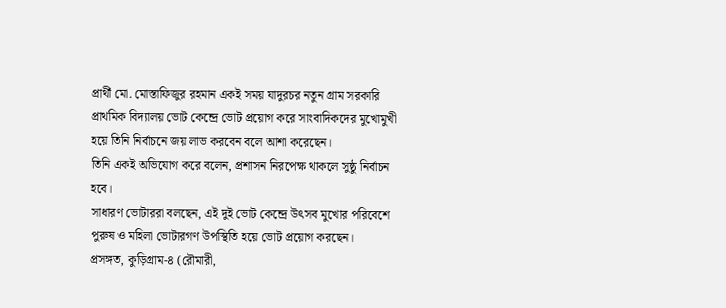প্রার্থী মো. মোস্তাফিজুর রহমান একই সময় যাদুরচর নতুন গ্রাম সরকারি প্রাথমিক বিদ্যালয় ভোট কেন্দ্রে ভোট প্রয়োগ করে সাংবাদিকদের মুখোমুখী হয়ে তিনি নির্বাচনে জয় লাভ করবেন বলে আশা করেছেন।
তিনি একই অভিযোগ করে বলেন, প্রশাসন নিরপেক্ষ থাকলে সুষ্ঠু নির্বাচন হবে।
সাধারণ ভোটাররা বলছেন, এই দুই ভোট কেন্দ্রে উৎসব মুখোর পরিবেশে পুরুষ ও মহিলা ভোটারগণ উপস্থিতি হয়ে ভোট প্রয়োগ করছেন।
প্রসঙ্গত, কুড়িগ্রাম-৪ (রৌমারী,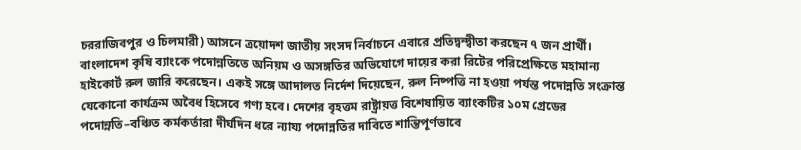চররাজিবপুর ও চিলমারী) আসনে ত্রয়োদশ জাতীয় সংসদ নির্বাচনে এবারে প্রতিদ্বন্দ্বীতা করছেন ৭ জন প্রার্থী।
বাংলাদেশ কৃষি ব্যাংকে পদোন্নতিতে অনিয়ম ও অসঙ্গতির অভিযোগে দায়ের করা রিটের পরিপ্রেক্ষিতে মহামান্য হাইকোর্ট রুল জারি করেছেন। একই সঙ্গে আদালত নির্দেশ দিয়েছেন, রুল নিষ্পত্তি না হওয়া পর্যন্ত পদোন্নতি সংক্রান্ত যেকোনো কার্যক্রম অবৈধ হিসেবে গণ্য হবে। দেশের বৃহত্তম রাষ্ট্রায়ত্ত বিশেষায়িত ব্যাংকটির ১০ম গ্রেডের পদোন্নতি–বঞ্চিত কর্মকর্তারা দীর্ঘদিন ধরে ন্যায্য পদোন্নতির দাবিতে শান্তিপূর্ণভাবে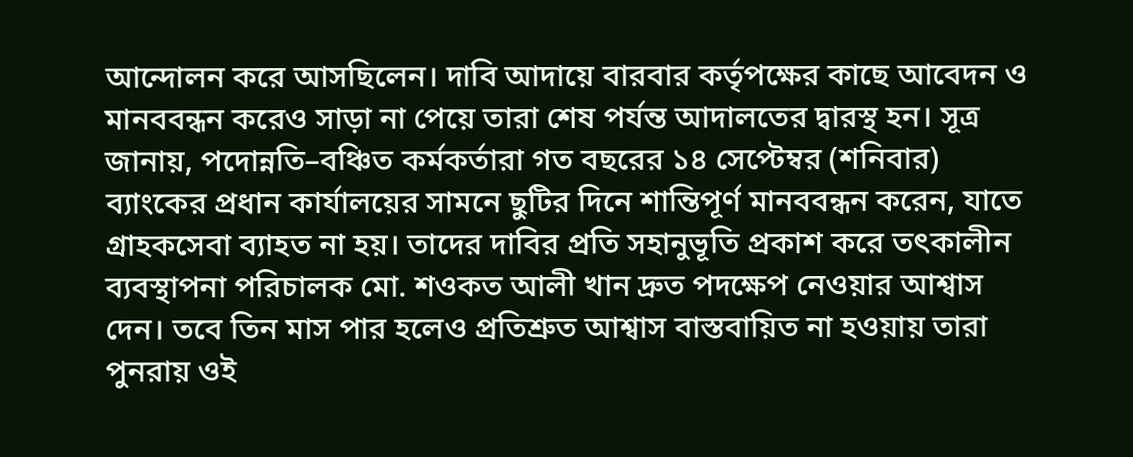আন্দোলন করে আসছিলেন। দাবি আদায়ে বারবার কর্তৃপক্ষের কাছে আবেদন ও মানববন্ধন করেও সাড়া না পেয়ে তারা শেষ পর্যন্ত আদালতের দ্বারস্থ হন। সূত্র জানায়, পদোন্নতি–বঞ্চিত কর্মকর্তারা গত বছরের ১৪ সেপ্টেম্বর (শনিবার) ব্যাংকের প্রধান কার্যালয়ের সামনে ছুটির দিনে শান্তিপূর্ণ মানববন্ধন করেন, যাতে গ্রাহকসেবা ব্যাহত না হয়। তাদের দাবির প্রতি সহানুভূতি প্রকাশ করে তৎকালীন ব্যবস্থাপনা পরিচালক মো. শওকত আলী খান দ্রুত পদক্ষেপ নেওয়ার আশ্বাস দেন। তবে তিন মাস পার হলেও প্রতিশ্রুত আশ্বাস বাস্তবায়িত না হওয়ায় তারা পুনরায় ওই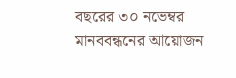বছরের ৩০ নভেম্বর মানববন্ধনের আয়োজন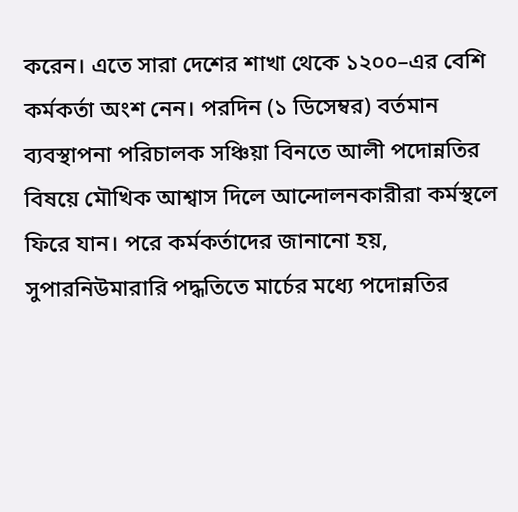করেন। এতে সারা দেশের শাখা থেকে ১২০০–এর বেশি কর্মকর্তা অংশ নেন। পরদিন (১ ডিসেম্বর) বর্তমান ব্যবস্থাপনা পরিচালক সঞ্চিয়া বিনতে আলী পদোন্নতির বিষয়ে মৌখিক আশ্বাস দিলে আন্দোলনকারীরা কর্মস্থলে ফিরে যান। পরে কর্মকর্তাদের জানানো হয়, সুপারনিউমারারি পদ্ধতিতে মার্চের মধ্যে পদোন্নতির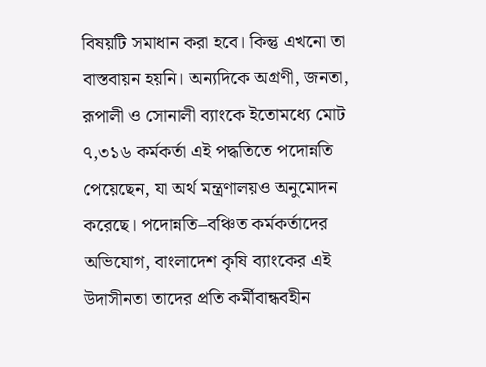বিষয়টি সমাধান করা হবে। কিন্তু এখনো তা বাস্তবায়ন হয়নি। অন্যদিকে অগ্রণী, জনতা, রূপালী ও সোনালী ব্যাংকে ইতোমধ্যে মোট ৭,৩১৬ কর্মকর্তা এই পদ্ধতিতে পদোন্নতি পেয়েছেন, যা অর্থ মন্ত্রণালয়ও অনুমোদন করেছে। পদোন্নতি–বঞ্চিত কর্মকর্তাদের অভিযোগ, বাংলাদেশ কৃষি ব্যাংকের এই উদাসীনতা তাদের প্রতি কর্মীবান্ধবহীন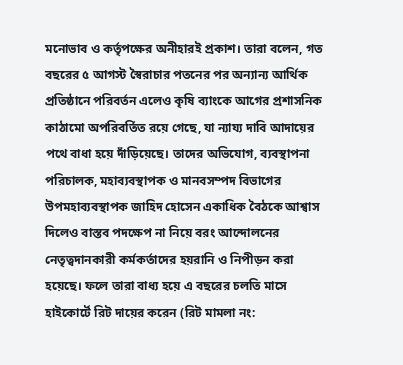মনোভাব ও কর্তৃপক্ষের অনীহারই প্রকাশ। তারা বলেন, গত বছরের ৫ আগস্ট স্বৈরাচার পতনের পর অন্যান্য আর্থিক প্রতিষ্ঠানে পরিবর্তন এলেও কৃষি ব্যাংকে আগের প্রশাসনিক কাঠামো অপরিবর্তিত রয়ে গেছে, যা ন্যায্য দাবি আদায়ের পথে বাধা হয়ে দাঁড়িয়েছে। তাদের অভিযোগ, ব্যবস্থাপনা পরিচালক, মহাব্যবস্থাপক ও মানবসম্পদ বিভাগের উপমহাব্যবস্থাপক জাহিদ হোসেন একাধিক বৈঠকে আশ্বাস দিলেও বাস্তব পদক্ষেপ না নিয়ে বরং আন্দোলনের নেতৃত্বদানকারী কর্মকর্তাদের হয়রানি ও নিপীড়ন করা হয়েছে। ফলে তারা বাধ্য হয়ে এ বছরের চলতি মাসে হাইকোর্টে রিট দায়ের করেন (রিট মামলা নং: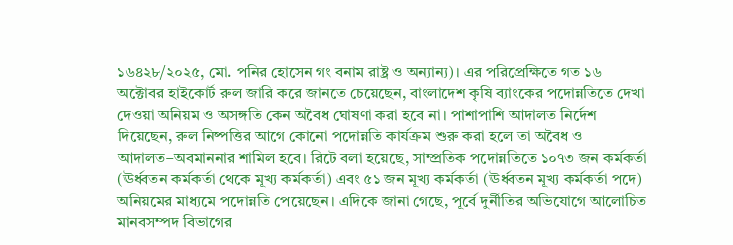১৬৪২৮/২০২৫, মো. পনির হোসেন গং বনাম রাষ্ট্র ও অন্যান্য)। এর পরিপ্রেক্ষিতে গত ১৬ অক্টোবর হাইকোর্ট রুল জারি করে জানতে চেয়েছেন, বাংলাদেশ কৃষি ব্যাংকের পদোন্নতিতে দেখা দেওয়া অনিয়ম ও অসঙ্গতি কেন অবৈধ ঘোষণা করা হবে না। পাশাপাশি আদালত নির্দেশ দিয়েছেন, রুল নিষ্পত্তির আগে কোনো পদোন্নতি কার্যক্রম শুরু করা হলে তা অবৈধ ও আদালত–অবমাননার শামিল হবে। রিটে বলা হয়েছে, সাম্প্রতিক পদোন্নতিতে ১০৭৩ জন কর্মকর্তা (ঊর্ধ্বতন কর্মকর্তা থেকে মূখ্য কর্মকর্তা) এবং ৫১ জন মূখ্য কর্মকর্তা (ঊর্ধ্বতন মূখ্য কর্মকর্তা পদে) অনিয়মের মাধ্যমে পদোন্নতি পেয়েছেন। এদিকে জানা গেছে, পূর্বে দুর্নীতির অভিযোগে আলোচিত মানবসম্পদ বিভাগের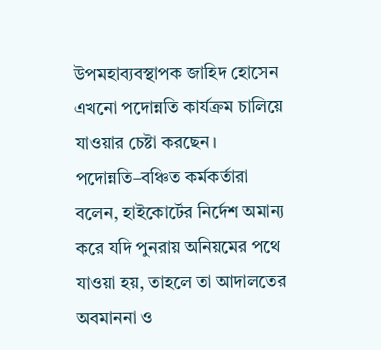উপমহাব্যবস্থাপক জাহিদ হোসেন এখনো পদোন্নতি কার্যক্রম চালিয়ে যাওয়ার চেষ্টা করছেন। পদোন্নতি–বঞ্চিত কর্মকর্তারা বলেন, হাইকোর্টের নির্দেশ অমান্য করে যদি পুনরায় অনিয়মের পথে যাওয়া হয়, তাহলে তা আদালতের অবমাননা ও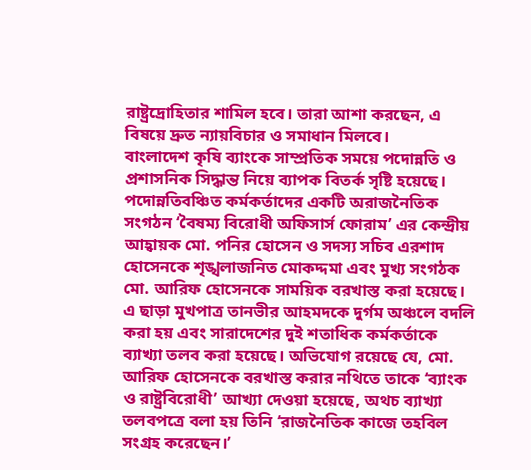রাষ্ট্রদ্রোহিতার শামিল হবে। তারা আশা করছেন, এ বিষয়ে দ্রুত ন্যায়বিচার ও সমাধান মিলবে।
বাংলাদেশ কৃষি ব্যাংকে সাম্প্রতিক সময়ে পদোন্নতি ও প্রশাসনিক সিদ্ধান্ত নিয়ে ব্যাপক বিতর্ক সৃষ্টি হয়েছে। পদোন্নতিবঞ্চিত কর্মকর্তাদের একটি অরাজনৈতিক সংগঠন ‘বৈষম্য বিরোধী অফিসার্স ফোরাম’ এর কেন্দ্রীয় আহ্বায়ক মো. পনির হোসেন ও সদস্য সচিব এরশাদ হোসেনকে শৃঙ্খলাজনিত মোকদ্দমা এবং মুখ্য সংগঠক মো. আরিফ হোসেনকে সাময়িক বরখাস্ত করা হয়েছে। এ ছাড়া মুখপাত্র তানভীর আহমদকে দুর্গম অঞ্চলে বদলি করা হয় এবং সারাদেশের দুই শতাধিক কর্মকর্তাকে ব্যাখ্যা তলব করা হয়েছে। অভিযোগ রয়েছে যে, মো. আরিফ হোসেনকে বরখাস্ত করার নথিতে তাকে ‘ব্যাংক ও রাষ্ট্রবিরোধী’ আখ্যা দেওয়া হয়েছে, অথচ ব্যাখ্যা তলবপত্রে বলা হয় তিনি ‘রাজনৈতিক কাজে তহবিল সংগ্রহ করেছেন।’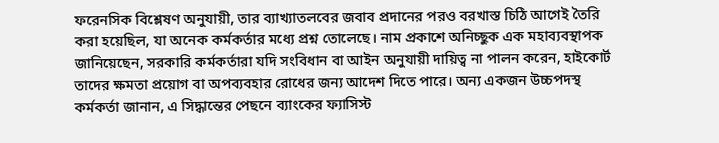ফরেনসিক বিশ্লেষণ অনুযায়ী, তার ব্যাখ্যাতলবের জবাব প্রদানের পরও বরখাস্ত চিঠি আগেই তৈরি করা হয়েছিল, যা অনেক কর্মকর্তার মধ্যে প্রশ্ন তোলেছে। নাম প্রকাশে অনিচ্ছুক এক মহাব্যবস্থাপক জানিয়েছেন, সরকারি কর্মকর্তারা যদি সংবিধান বা আইন অনুযায়ী দায়িত্ব না পালন করেন, হাইকোর্ট তাদের ক্ষমতা প্রয়োগ বা অপব্যবহার রোধের জন্য আদেশ দিতে পারে। অন্য একজন উচ্চপদস্থ কর্মকর্তা জানান, এ সিদ্ধান্তের পেছনে ব্যাংকের ফ্যাসিস্ট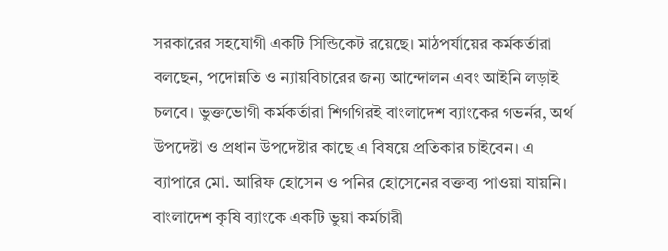সরকারের সহযোগী একটি সিন্ডিকেট রয়েছে। মাঠপর্যায়ের কর্মকর্তারা বলছেন, পদোন্নতি ও ন্যায়বিচারের জন্য আন্দোলন এবং আইনি লড়াই চলবে। ভুক্তভোগী কর্মকর্তারা শিগগিরই বাংলাদেশ ব্যাংকের গভর্নর, অর্থ উপদেষ্টা ও প্রধান উপদেষ্টার কাছে এ বিষয়ে প্রতিকার চাইবেন। এ ব্যাপারে মো. আরিফ হোসেন ও পনির হোসেনের বক্তব্য পাওয়া যায়নি।
বাংলাদেশ কৃষি ব্যাংকে একটি ভুয়া কর্মচারী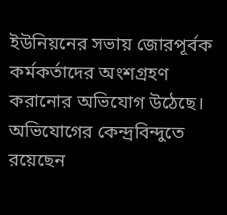ইউনিয়নের সভায় জোরপূর্বক কর্মকর্তাদের অংশগ্রহণ করানোর অভিযোগ উঠেছে। অভিযোগের কেন্দ্রবিন্দুতে রয়েছেন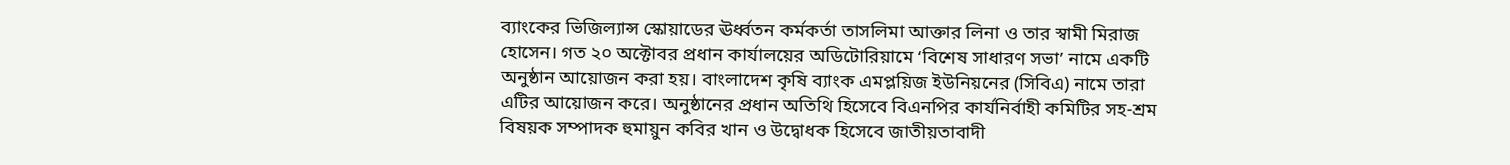ব্যাংকের ভিজিল্যান্স স্কোয়াডের ঊর্ধ্বতন কর্মকর্তা তাসলিমা আক্তার লিনা ও তার স্বামী মিরাজ হোসেন। গত ২০ অক্টোবর প্রধান কার্যালয়ের অডিটোরিয়ামে ‘বিশেষ সাধারণ সভা’ নামে একটি অনুষ্ঠান আয়োজন করা হয়। বাংলাদেশ কৃষি ব্যাংক এমপ্লয়িজ ইউনিয়নের (সিবিএ) নামে তারা এটির আয়োজন করে। অনুষ্ঠানের প্রধান অতিথি হিসেবে বিএনপির কার্যনির্বাহী কমিটির সহ-শ্রম বিষয়ক সম্পাদক হুমায়ুন কবির খান ও উদ্বোধক হিসেবে জাতীয়তাবাদী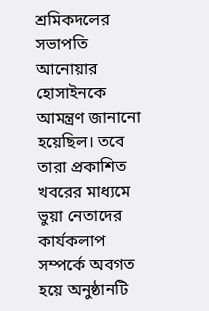শ্রমিকদলের সভাপতি আনোয়ার হোসাইনকে আমন্ত্রণ জানানো হয়েছিল। তবে তারা প্রকাশিত খবরের মাধ্যমে ভুয়া নেতাদের কার্যকলাপ সম্পর্কে অবগত হয়ে অনুষ্ঠানটি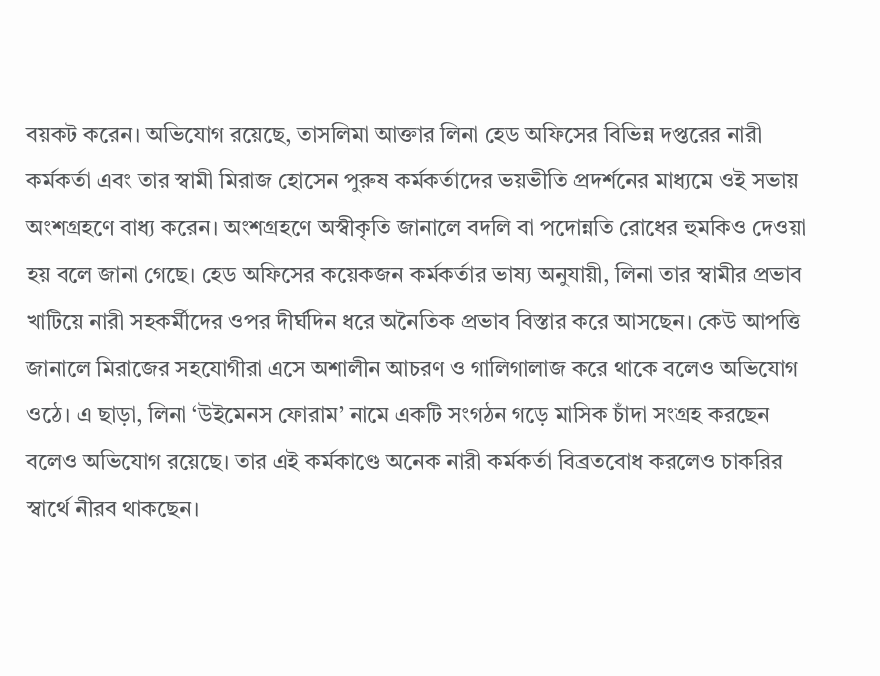বয়কট করেন। অভিযোগ রয়েছে, তাসলিমা আক্তার লিনা হেড অফিসের বিভিন্ন দপ্তরের নারী কর্মকর্তা এবং তার স্বামী মিরাজ হোসেন পুরুষ কর্মকর্তাদের ভয়ভীতি প্রদর্শনের মাধ্যমে ওই সভায় অংশগ্রহণে বাধ্য করেন। অংশগ্রহণে অস্বীকৃতি জানালে বদলি বা পদোন্নতি রোধের হুমকিও দেওয়া হয় বলে জানা গেছে। হেড অফিসের কয়েকজন কর্মকর্তার ভাষ্য অনুযায়ী, লিনা তার স্বামীর প্রভাব খাটিয়ে নারী সহকর্মীদের ওপর দীর্ঘদিন ধরে অনৈতিক প্রভাব বিস্তার করে আসছেন। কেউ আপত্তি জানালে মিরাজের সহযোগীরা এসে অশালীন আচরণ ও গালিগালাজ করে থাকে বলেও অভিযোগ ওঠে। এ ছাড়া, লিনা ‘উইমেনস ফোরাম’ নামে একটি সংগঠন গড়ে মাসিক চাঁদা সংগ্রহ করছেন বলেও অভিযোগ রয়েছে। তার এই কর্মকাণ্ডে অনেক নারী কর্মকর্তা বিব্রতবোধ করলেও চাকরির স্বার্থে নীরব থাকছেন।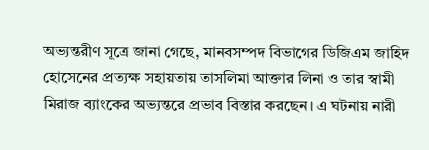অভ্যন্তরীণ সূত্রে জানা গেছে, মানবসম্পদ বিভাগের ডিজিএম জাহিদ হোসেনের প্রত্যক্ষ সহায়তায় তাসলিমা আক্তার লিনা ও তার স্বামী মিরাজ ব্যাংকের অভ্যন্তরে প্রভাব বিস্তার করছেন। এ ঘটনায় নারী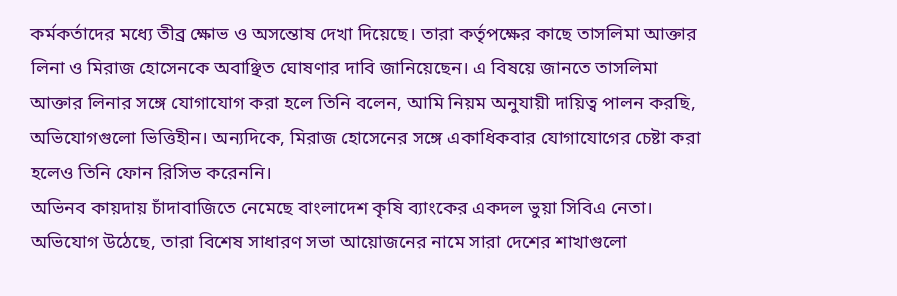কর্মকর্তাদের মধ্যে তীব্র ক্ষোভ ও অসন্তোষ দেখা দিয়েছে। তারা কর্তৃপক্ষের কাছে তাসলিমা আক্তার লিনা ও মিরাজ হোসেনকে অবাঞ্ছিত ঘোষণার দাবি জানিয়েছেন। এ বিষয়ে জানতে তাসলিমা আক্তার লিনার সঙ্গে যোগাযোগ করা হলে তিনি বলেন, আমি নিয়ম অনুযায়ী দায়িত্ব পালন করছি, অভিযোগগুলো ভিত্তিহীন। অন্যদিকে, মিরাজ হোসেনের সঙ্গে একাধিকবার যোগাযোগের চেষ্টা করা হলেও তিনি ফোন রিসিভ করেননি।
অভিনব কায়দায় চাঁদাবাজিতে নেমেছে বাংলাদেশ কৃষি ব্যাংকের একদল ভুয়া সিবিএ নেতা। অভিযোগ উঠেছে, তারা বিশেষ সাধারণ সভা আয়োজনের নামে সারা দেশের শাখাগুলো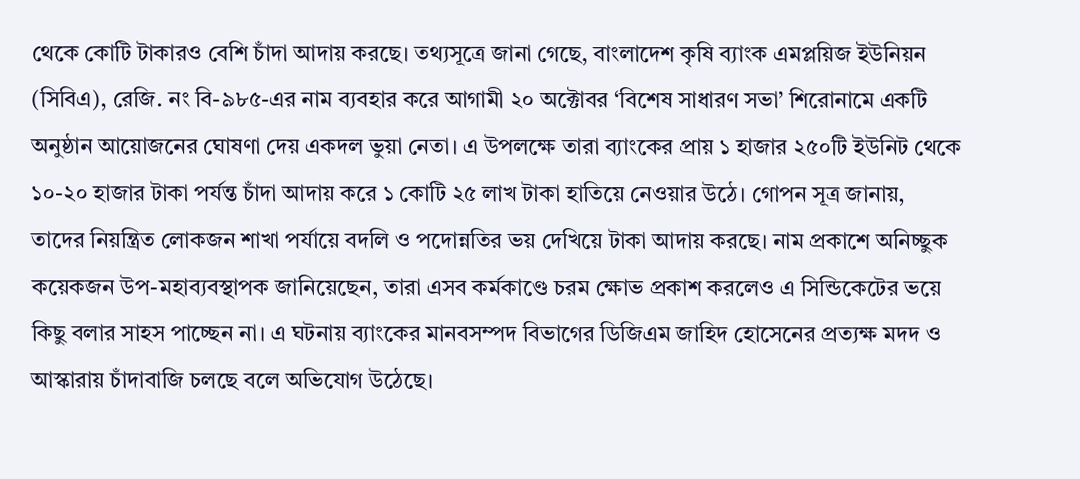থেকে কোটি টাকারও বেশি চাঁদা আদায় করছে। তথ্যসূত্রে জানা গেছে, বাংলাদেশ কৃষি ব্যাংক এমপ্লয়িজ ইউনিয়ন (সিবিএ), রেজি. নং বি-৯৮৫-এর নাম ব্যবহার করে আগামী ২০ অক্টোবর ‘বিশেষ সাধারণ সভা’ শিরোনামে একটি অনুষ্ঠান আয়োজনের ঘোষণা দেয় একদল ভুয়া নেতা। এ উপলক্ষে তারা ব্যাংকের প্রায় ১ হাজার ২৫০টি ইউনিট থেকে ১০-২০ হাজার টাকা পর্যন্ত চাঁদা আদায় করে ১ কোটি ২৫ লাখ টাকা হাতিয়ে নেওয়ার উঠে। গোপন সূত্র জানায়, তাদের নিয়ন্ত্রিত লোকজন শাখা পর্যায়ে বদলি ও পদোন্নতির ভয় দেখিয়ে টাকা আদায় করছে। নাম প্রকাশে অনিচ্ছুক কয়েকজন উপ-মহাব্যবস্থাপক জানিয়েছেন, তারা এসব কর্মকাণ্ডে চরম ক্ষোভ প্রকাশ করলেও এ সিন্ডিকেটের ভয়ে কিছু বলার সাহস পাচ্ছেন না। এ ঘটনায় ব্যাংকের মানবসম্পদ বিভাগের ডিজিএম জাহিদ হোসেনের প্রত্যক্ষ মদদ ও আস্কারায় চাঁদাবাজি চলছে বলে অভিযোগ উঠেছে।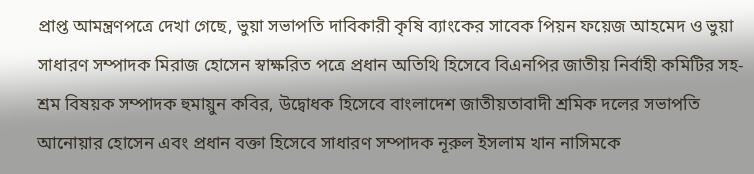প্রাপ্ত আমন্ত্রণপত্রে দেখা গেছে, ভুয়া সভাপতি দাবিকারী কৃষি ব্যাংকের সাবেক পিয়ন ফয়েজ আহমেদ ও ভুয়া সাধারণ সম্পাদক মিরাজ হোসেন স্বাক্ষরিত পত্রে প্রধান অতিথি হিসেবে বিএনপির জাতীয় নির্বাহী কমিটির সহ-শ্রম বিষয়ক সম্পাদক হুমায়ুন কবির, উদ্বোধক হিসেবে বাংলাদেশ জাতীয়তাবাদী শ্রমিক দলের সভাপতি আনোয়ার হোসেন এবং প্রধান বক্তা হিসেবে সাধারণ সম্পাদক নূরুল ইসলাম খান নাসিমকে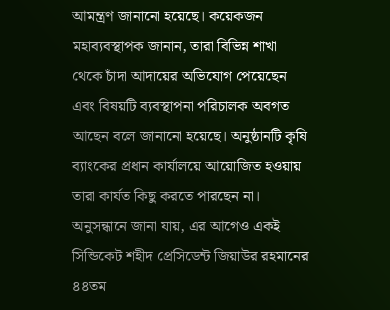আমন্ত্রণ জানানো হয়েছে। কয়েকজন মহাব্যবস্থাপক জানান, তারা বিভিন্ন শাখা থেকে চাঁদা আদায়ের অভিযোগ পেয়েছেন এবং বিষয়টি ব্যবস্থাপনা পরিচালক অবগত আছেন বলে জানানো হয়েছে। অনুষ্ঠানটি কৃষি ব্যাংকের প্রধান কার্যালয়ে আয়োজিত হওয়ায় তারা কার্যত কিছু করতে পারছেন না। অনুসন্ধানে জানা যায়, এর আগেও একই সিন্ডিকেট শহীদ প্রেসিডেন্ট জিয়াউর রহমানের ৪৪তম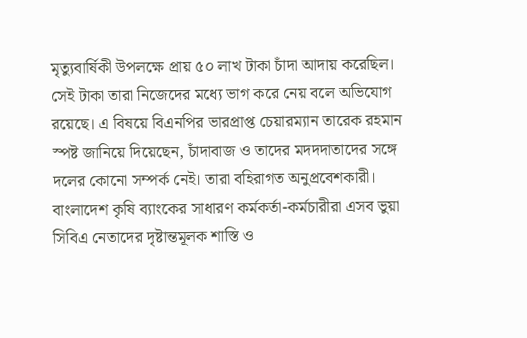মৃত্যুবার্ষিকী উপলক্ষে প্রায় ৫০ লাখ টাকা চাঁদা আদায় করেছিল। সেই টাকা তারা নিজেদের মধ্যে ভাগ করে নেয় বলে অভিযোগ রয়েছে। এ বিষয়ে বিএনপির ভারপ্রাপ্ত চেয়ারম্যান তারেক রহমান স্পষ্ট জানিয়ে দিয়েছেন, চাঁদাবাজ ও তাদের মদদদাতাদের সঙ্গে দলের কোনো সম্পর্ক নেই। তারা বহিরাগত অনুপ্রবেশকারী। বাংলাদেশ কৃষি ব্যাংকের সাধারণ কর্মকর্তা-কর্মচারীরা এসব ভুয়া সিবিএ নেতাদের দৃষ্টান্তমূলক শাস্তি ও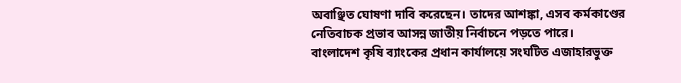অবাঞ্ছিত ঘোষণা দাবি করেছেন। তাদের আশঙ্কা, এসব কর্মকাণ্ডের নেতিবাচক প্রভাব আসন্ন জাতীয় নির্বাচনে পড়তে পারে।
বাংলাদেশ কৃষি ব্যাংকের প্রধান কার্যালয়ে সংঘটিত এজাহারভুক্ত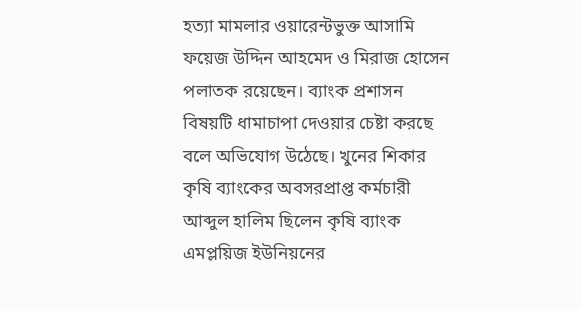হত্যা মামলার ওয়ারেন্টভুক্ত আসামি ফয়েজ উদ্দিন আহমেদ ও মিরাজ হোসেন পলাতক রয়েছেন। ব্যাংক প্রশাসন বিষয়টি ধামাচাপা দেওয়ার চেষ্টা করছে বলে অভিযোগ উঠেছে। খুনের শিকার কৃষি ব্যাংকের অবসরপ্রাপ্ত কর্মচারী আব্দুল হালিম ছিলেন কৃষি ব্যাংক এমপ্লয়িজ ইউনিয়নের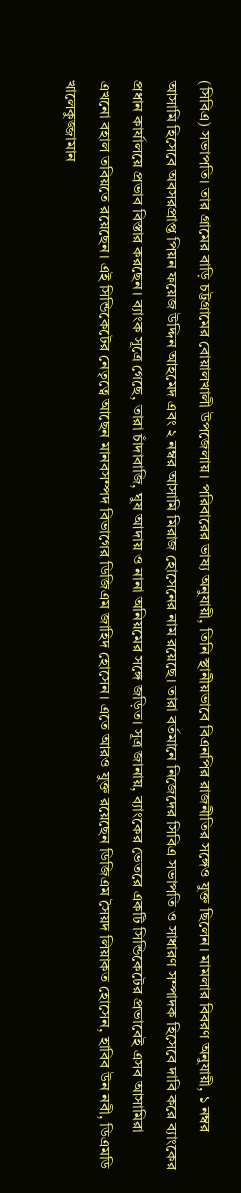(সিবিএ) সভাপতি। তার গ্রামের বাড়ি চট্টগ্রামের বোয়ালখালী উপজেলায়। পরিবারের ভাষ্য অনুযায়ী, তিনি স্থানীয়ভাবে বিএনপির রাজনীতির সঙ্গেও যুক্ত ছিলেন। মামলার বিবরণ অনুযায়ী, ১ নম্বর আসামি হিসেবে অবসরপ্রাপ্ত পিয়ন ফয়েজ উদ্দিন আহমেদ এবং ২ নম্বর আসামি মিরাজ হোসেনের নাম রয়েছে। তারা বর্তমানে নিজেদের সিবিএ সভাপতি ও সাধারণ সম্পাদক হিসেবে দাবি করে ব্যাংকের প্রধান কার্যালয়ে প্রভাব বিস্তার করছেন। ব্যাংক সূত্রে গেছে, তারা চাঁদাবাজি, ঘুষ আদায় ও নানা অনিয়মের সঙ্গে জড়িত। সূত্র জানায়, ব্যাংকের ভেতরে একটি সিন্ডিকেটের প্রভাবেই এসব আসামিরা এখনো বহাল তবিয়তে রয়েছেন। এই সিন্ডিকেটের নেতৃত্বে আছেন মানবসম্পদ বিভাগের ডিজিএম জাহিদ হোসেন। এতে আরও যুক্ত রয়েছেন ডিজিএম সৈয়দ লিয়াকত হোসেন, হাবিব উন নবী, ডিএমডি খালেকুজ্জামান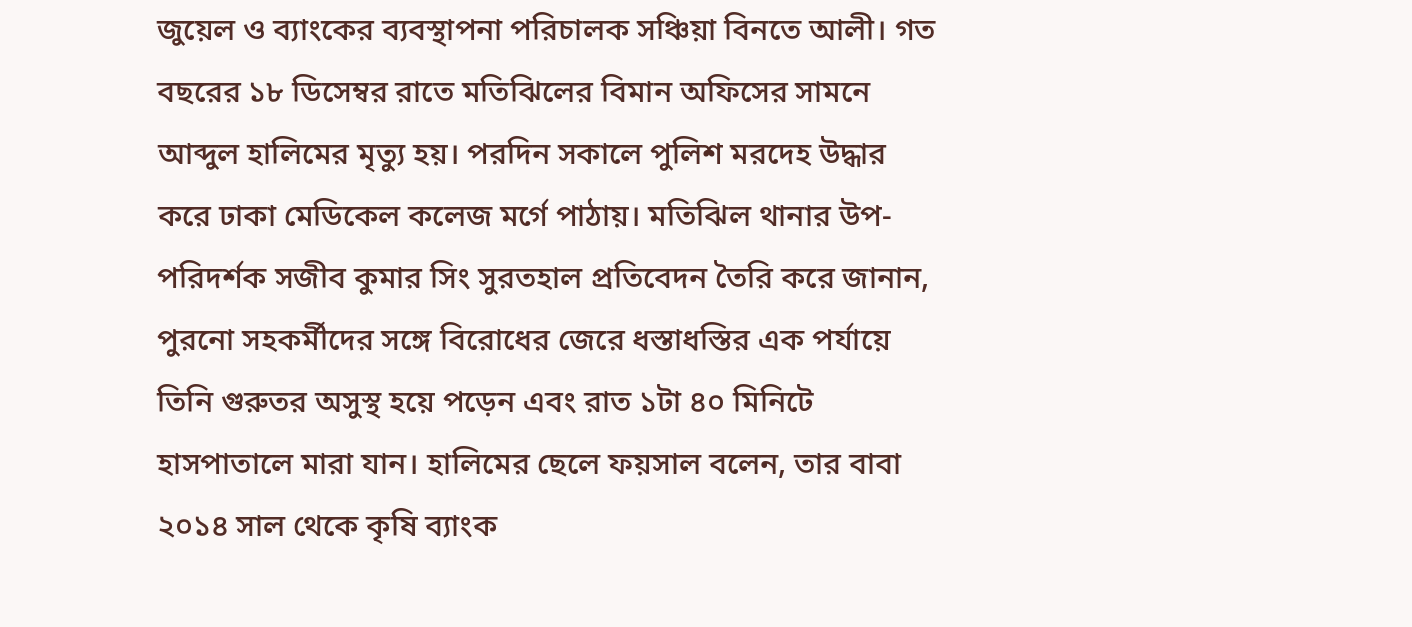জুয়েল ও ব্যাংকের ব্যবস্থাপনা পরিচালক সঞ্চিয়া বিনতে আলী। গত বছরের ১৮ ডিসেম্বর রাতে মতিঝিলের বিমান অফিসের সামনে আব্দুল হালিমের মৃত্যু হয়। পরদিন সকালে পুলিশ মরদেহ উদ্ধার করে ঢাকা মেডিকেল কলেজ মর্গে পাঠায়। মতিঝিল থানার উপ-পরিদর্শক সজীব কুমার সিং সুরতহাল প্রতিবেদন তৈরি করে জানান, পুরনো সহকর্মীদের সঙ্গে বিরোধের জেরে ধস্তাধস্তির এক পর্যায়ে তিনি গুরুতর অসুস্থ হয়ে পড়েন এবং রাত ১টা ৪০ মিনিটে হাসপাতালে মারা যান। হালিমের ছেলে ফয়সাল বলেন, তার বাবা ২০১৪ সাল থেকে কৃষি ব্যাংক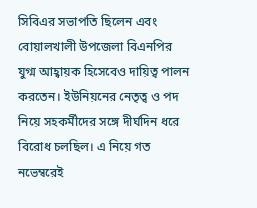সিবিএর সভাপতি ছিলেন এবং বোয়ালখালী উপজেলা বিএনপির যুগ্ম আহ্বায়ক হিসেবেও দায়িত্ব পালন করতেন। ইউনিয়নের নেতৃত্ব ও পদ নিয়ে সহকর্মীদের সঙ্গে দীর্ঘদিন ধরে বিরোধ চলছিল। এ নিয়ে গত নভেম্বরেই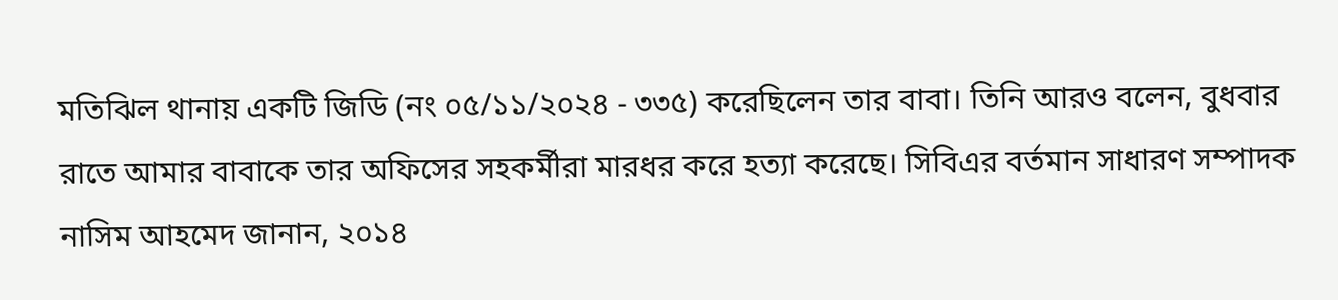মতিঝিল থানায় একটি জিডি (নং ০৫/১১/২০২৪ - ৩৩৫) করেছিলেন তার বাবা। তিনি আরও বলেন, বুধবার রাতে আমার বাবাকে তার অফিসের সহকর্মীরা মারধর করে হত্যা করেছে। সিবিএর বর্তমান সাধারণ সম্পাদক নাসিম আহমেদ জানান, ২০১৪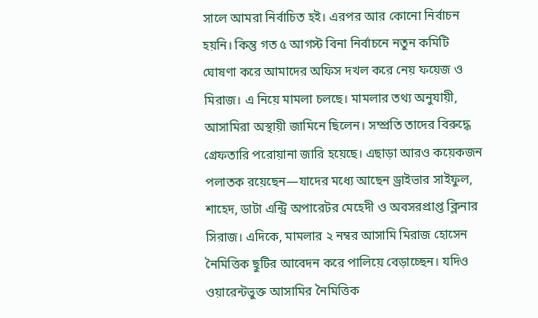সালে আমরা নির্বাচিত হই। এরপর আর কোনো নির্বাচন হয়নি। কিন্তু গত ৫ আগস্ট বিনা নির্বাচনে নতুন কমিটি ঘোষণা করে আমাদের অফিস দখল করে নেয় ফয়েজ ও মিরাজ। এ নিয়ে মামলা চলছে। মামলার তথ্য অনুযায়ী, আসামিরা অস্থায়ী জামিনে ছিলেন। সম্প্রতি তাদের বিরুদ্ধে গ্রেফতারি পরোয়ানা জারি হয়েছে। এছাড়া আরও কয়েকজন পলাতক রয়েছেন—যাদের মধ্যে আছেন ড্রাইভার সাইফুল, শাহেদ, ডাটা এন্ট্রি অপারেটর মেহেদী ও অবসরপ্রাপ্ত ক্লিনার সিরাজ। এদিকে, মামলার ২ নম্বর আসামি মিরাজ হোসেন নৈমিত্তিক ছুটির আবেদন করে পালিয়ে বেড়াচ্ছেন। যদিও ওয়ারেন্টভুক্ত আসামির নৈমিত্তিক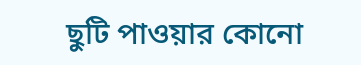ছুটি পাওয়ার কোনো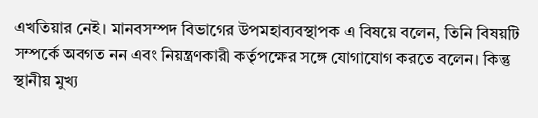এখতিয়ার নেই। মানবসম্পদ বিভাগের উপমহাব্যবস্থাপক এ বিষয়ে বলেন, তিনি বিষয়টি সম্পর্কে অবগত নন এবং নিয়ন্ত্রণকারী কর্তৃপক্ষের সঙ্গে যোগাযোগ করতে বলেন। কিন্তু স্থানীয় মুখ্য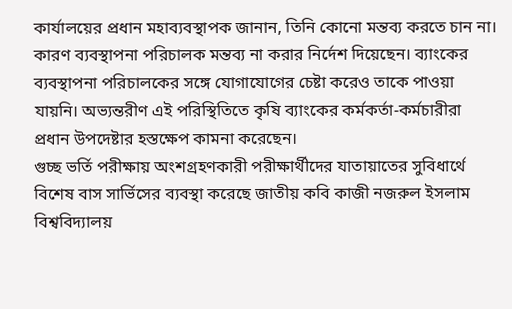কার্যালয়ের প্রধান মহাব্যবস্থাপক জানান, তিনি কোনো মন্তব্য করতে চান না। কারণ ব্যবস্থাপনা পরিচালক মন্তব্য না করার নির্দেশ দিয়েছেন। ব্যাংকের ব্যবস্থাপনা পরিচালকের সঙ্গে যোগাযোগের চেষ্টা করেও তাকে পাওয়া যায়নি। অভ্যন্তরীণ এই পরিস্থিতিতে কৃষি ব্যাংকের কর্মকর্তা-কর্মচারীরা প্রধান উপদেষ্টার হস্তক্ষেপ কামনা করেছেন।
গুচ্ছ ভর্তি পরীক্ষায় অংশগ্রহণকারী পরীক্ষার্থীদের যাতায়াতের সুবিধার্থে বিশেষ বাস সার্ভিসের ব্যবস্থা করেছে জাতীয় কবি কাজী নজরুল ইসলাম বিশ্ববিদ্যালয়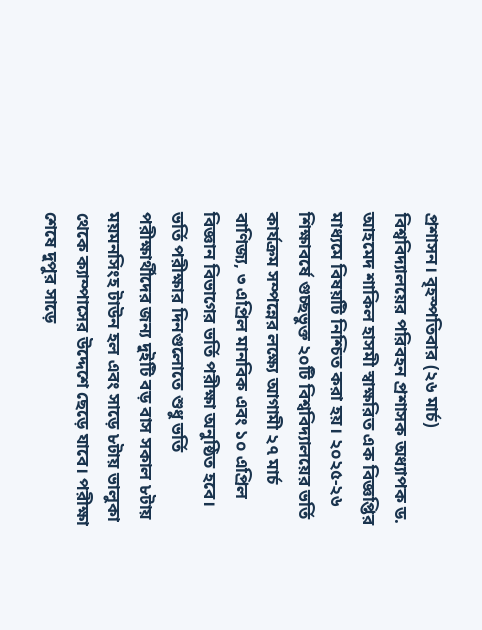প্রশাসন। বৃহস্পতিবার (২৬ মার্চ) বিশ্ববিদ্যালয়ের পরিবহন প্রশাসক অধ্যাপক ড. আহমেদ শাকিল হাসমী স্বাক্ষরিত এক বিজ্ঞপ্তির মাধ্যমে বিষয়টি নিশ্চিত করা হয়। ২০২৫-২৬ শিক্ষাবর্ষে গুচ্ছভুক্ত ২০টি বিশ্ববিদ্যালয়ের ভর্তি কার্যক্রম সম্পন্নের লক্ষ্যে আগামী ২৭ মার্চ বাণিজ্য, ৩ এপ্রিল মানবিক এবং ১০ এপ্রিল বিজ্ঞান বিভাগের ভর্তি পরীক্ষা অনুষ্ঠিত হবে। ভর্তি পরীক্ষার দিনগুলোতে শুধু ভর্তি পরীক্ষার্থীদের জন্য দুইটি বড় বাস সকাল ৮টায় ময়মনসিংহ টাউন হল এবং সাড়ে ৮টায় ভালুকা থেকে ক্যাম্পাসের উদ্দেশে ছেড়ে যাবে। পরীক্ষা শেষে দুপুর সাড়ে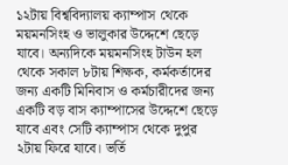১২টায় বিশ্ববিদ্যালয় ক্যাম্পাস থেকে ময়মনসিংহ ও ভালুকার উদ্দেশে ছেড়ে যাবে। অন্যদিকে ময়মনসিংহ টাউন হল থেকে সকাল ৮টায় শিক্ষক, কর্মকর্তাদের জন্য একটি মিনিবাস ও কর্মচারীদের জন্য একটি বড় বাস ক্যাম্পাসের উদ্দেশে ছেড়ে যাবে এবং সেটি ক্যাম্পাস থেকে দুপুর ২টায় ফিরে যাবে। ভর্তি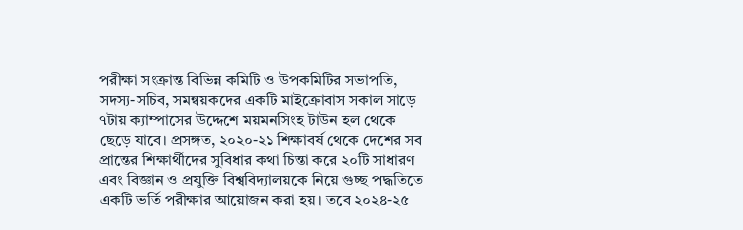পরীক্ষা সংক্রান্ত বিভিন্ন কমিটি ও উপকমিটির সভাপতি, সদস্য-সচিব, সমন্বয়কদের একটি মাইক্রোবাস সকাল সাড়ে ৭টায় ক্যাম্পাসের উদ্দেশে ময়মনসিংহ টাউন হল থেকে ছেড়ে যাবে। প্রসঙ্গত, ২০২০-২১ শিক্ষাবর্ষ থেকে দেশের সব প্রান্তের শিক্ষার্থীদের সুবিধার কথা চিন্তা করে ২০টি সাধারণ এবং বিজ্ঞান ও প্রযুক্তি বিশ্ববিদ্যালয়কে নিয়ে গুচ্ছ পদ্ধতিতে একটি ভর্তি পরীক্ষার আয়োজন করা হয়। তবে ২০২৪-২৫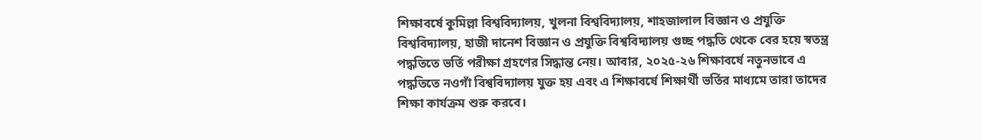শিক্ষাবর্ষে কুমিল্লা বিশ্ববিদ্যালয়, খুলনা বিশ্ববিদ্যালয়, শাহজালাল বিজ্ঞান ও প্রযুক্তি বিশ্ববিদ্যালয়, হাজী দানেশ বিজ্ঞান ও প্রযুক্তি বিশ্ববিদ্যালয় গুচ্ছ পদ্ধতি থেকে বের হয়ে স্বতন্ত্র পদ্ধতিতে ভর্তি পরীক্ষা গ্রহণের সিদ্ধান্ত নেয়। আবার, ২০২৫-২৬ শিক্ষাবর্ষে নতুনভাবে এ পদ্ধতিতে নওগাঁ বিশ্ববিদ্যালয় যুক্ত হয় এবং এ শিক্ষাবর্ষে শিক্ষার্থী ভর্তির মাধ্যমে তারা তাদের শিক্ষা কার্যক্রম শুরু করবে।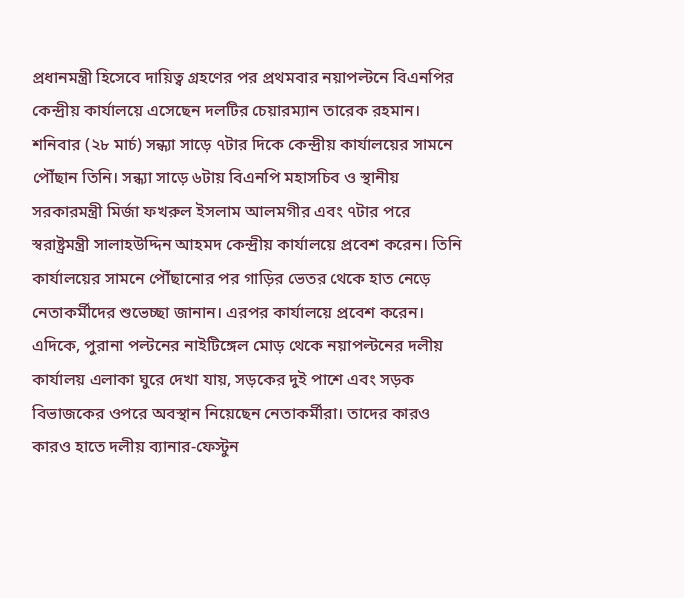প্রধানমন্ত্রী হিসেবে দায়িত্ব গ্রহণের পর প্রথমবার নয়াপল্টনে বিএনপির কেন্দ্রীয় কার্যালয়ে এসেছেন দলটির চেয়ারম্যান তারেক রহমান। শনিবার (২৮ মার্চ) সন্ধ্যা সাড়ে ৭টার দিকে কেন্দ্রীয় কার্যালয়ের সামনে পৌঁছান তিনি। সন্ধ্যা সাড়ে ৬টায় বিএনপি মহাসচিব ও স্থানীয় সরকারমন্ত্রী মির্জা ফখরুল ইসলাম আলমগীর এবং ৭টার পরে স্বরাষ্ট্রমন্ত্রী সালাহউদ্দিন আহমদ কেন্দ্রীয় কার্যালয়ে প্রবেশ করেন। তিনি কার্যালয়ের সামনে পৌঁছানোর পর গাড়ির ভেতর থেকে হাত নেড়ে নেতাকর্মীদের শুভেচ্ছা জানান। এরপর কার্যালয়ে প্রবেশ করেন। এদিকে, পুরানা পল্টনের নাইটিঙ্গেল মোড় থেকে নয়াপল্টনের দলীয় কার্যালয় এলাকা ঘুরে দেখা যায়, সড়কের দুই পাশে এবং সড়ক বিভাজকের ওপরে অবস্থান নিয়েছেন নেতাকর্মীরা। তাদের কারও কারও হাতে দলীয় ব্যানার-ফেস্টুন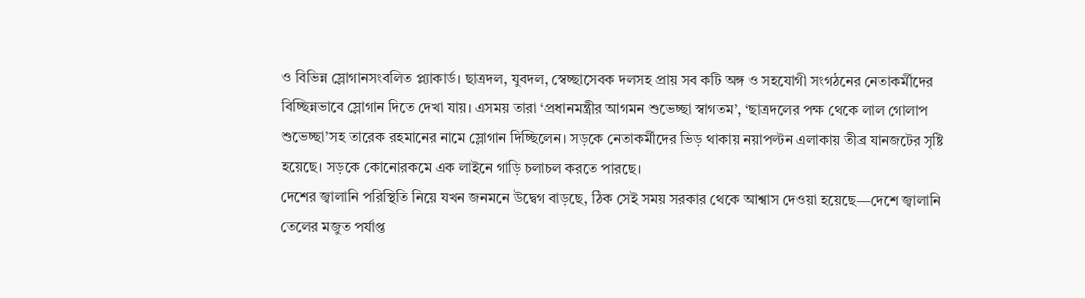ও বিভিন্ন স্লোগানসংবলিত প্ল্যাকার্ড। ছাত্রদল, যুবদল, স্বেচ্ছাসেবক দলসহ প্রায় সব কটি অঙ্গ ও সহযোগী সংগঠনের নেতাকর্মীদের বিচ্ছিন্নভাবে স্লোগান দিতে দেখা যায়। এসময় তারা ‘প্রধানমন্ত্রীর আগমন শুভেচ্ছা স্বাগতম’, ‘ছাত্রদলের পক্ষ থেকে লাল গোলাপ শুভেচ্ছা’সহ তারেক রহমানের নামে স্লোগান দিচ্ছিলেন। সড়কে নেতাকর্মীদের ভিড় থাকায় নয়াপল্টন এলাকায় তীব্র যানজটের সৃষ্টি হয়েছে। সড়কে কোনোরকমে এক লাইনে গাড়ি চলাচল করতে পারছে।
দেশের জ্বালানি পরিস্থিতি নিয়ে যখন জনমনে উদ্বেগ বাড়ছে, ঠিক সেই সময় সরকার থেকে আশ্বাস দেওয়া হয়েছে—দেশে জ্বালানি তেলের মজুত পর্যাপ্ত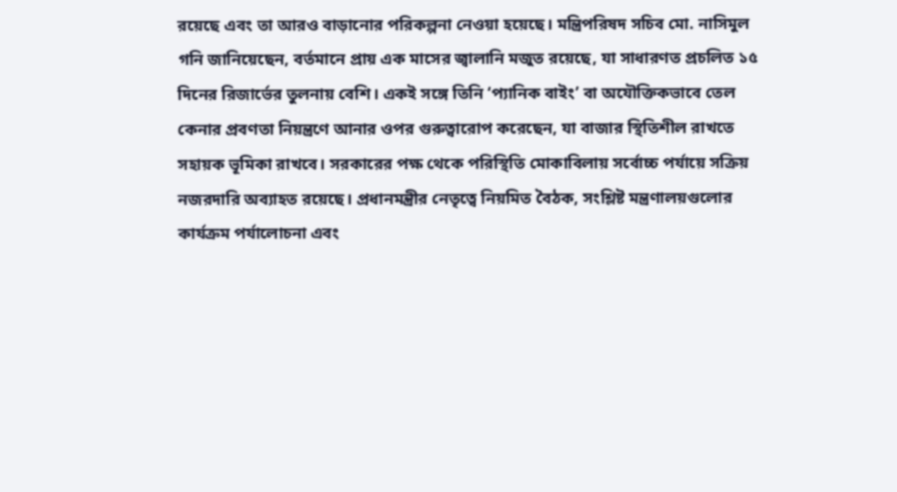রয়েছে এবং তা আরও বাড়ানোর পরিকল্পনা নেওয়া হয়েছে। মন্ত্রিপরিষদ সচিব মো. নাসিমুল গনি জানিয়েছেন, বর্তমানে প্রায় এক মাসের জ্বালানি মজুত রয়েছে, যা সাধারণত প্রচলিত ১৫ দিনের রিজার্ভের তুলনায় বেশি। একই সঙ্গে তিনি ‘প্যানিক বাইং’ বা অযৌক্তিকভাবে তেল কেনার প্রবণতা নিয়ন্ত্রণে আনার ওপর গুরুত্বারোপ করেছেন, যা বাজার স্থিতিশীল রাখতে সহায়ক ভূমিকা রাখবে। সরকারের পক্ষ থেকে পরিস্থিতি মোকাবিলায় সর্বোচ্চ পর্যায়ে সক্রিয় নজরদারি অব্যাহত রয়েছে। প্রধানমন্ত্রীর নেতৃত্বে নিয়মিত বৈঠক, সংশ্লিষ্ট মন্ত্রণালয়গুলোর কার্যক্রম পর্যালোচনা এবং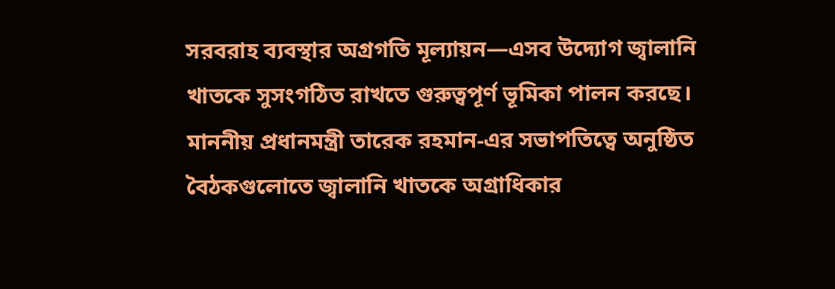সরবরাহ ব্যবস্থার অগ্রগতি মূল্যায়ন—এসব উদ্যোগ জ্বালানি খাতকে সুসংগঠিত রাখতে গুরুত্বপূর্ণ ভূমিকা পালন করছে। মাননীয় প্রধানমন্ত্রী তারেক রহমান-এর সভাপতিত্বে অনুষ্ঠিত বৈঠকগুলোতে জ্বালানি খাতকে অগ্রাধিকার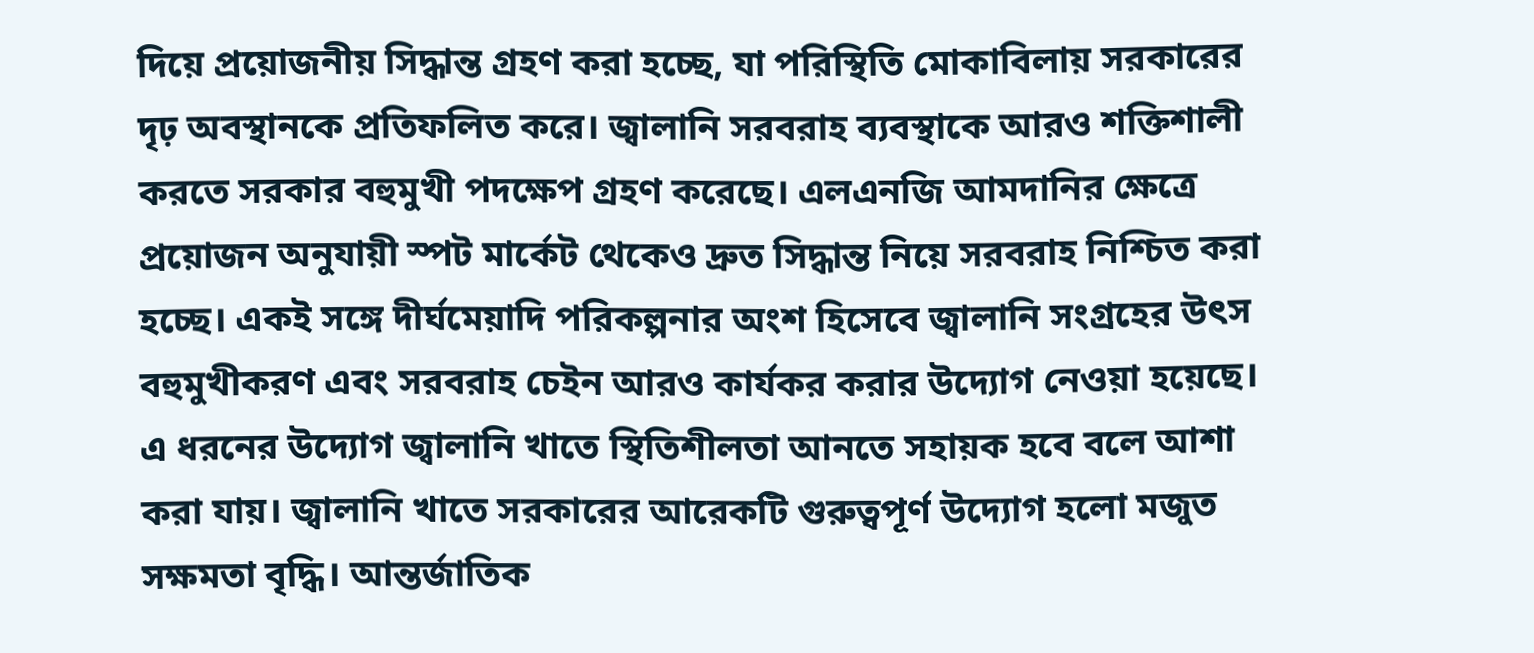দিয়ে প্রয়োজনীয় সিদ্ধান্ত গ্রহণ করা হচ্ছে, যা পরিস্থিতি মোকাবিলায় সরকারের দৃঢ় অবস্থানকে প্রতিফলিত করে। জ্বালানি সরবরাহ ব্যবস্থাকে আরও শক্তিশালী করতে সরকার বহুমুখী পদক্ষেপ গ্রহণ করেছে। এলএনজি আমদানির ক্ষেত্রে প্রয়োজন অনুযায়ী স্পট মার্কেট থেকেও দ্রুত সিদ্ধান্ত নিয়ে সরবরাহ নিশ্চিত করা হচ্ছে। একই সঙ্গে দীর্ঘমেয়াদি পরিকল্পনার অংশ হিসেবে জ্বালানি সংগ্রহের উৎস বহুমুখীকরণ এবং সরবরাহ চেইন আরও কার্যকর করার উদ্যোগ নেওয়া হয়েছে। এ ধরনের উদ্যোগ জ্বালানি খাতে স্থিতিশীলতা আনতে সহায়ক হবে বলে আশা করা যায়। জ্বালানি খাতে সরকারের আরেকটি গুরুত্বপূর্ণ উদ্যোগ হলো মজুত সক্ষমতা বৃদ্ধি। আন্তর্জাতিক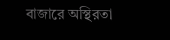বাজারে অস্থিরতা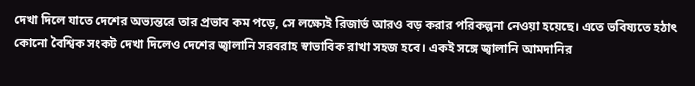দেখা দিলে যাতে দেশের অভ্যন্তরে তার প্রভাব কম পড়ে, সে লক্ষ্যেই রিজার্ভ আরও বড় করার পরিকল্পনা নেওয়া হয়েছে। এতে ভবিষ্যতে হঠাৎ কোনো বৈশ্বিক সংকট দেখা দিলেও দেশের জ্বালানি সরবরাহ স্বাভাবিক রাখা সহজ হবে। একই সঙ্গে জ্বালানি আমদানির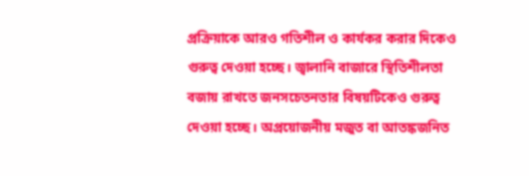প্রক্রিয়াকে আরও গতিশীল ও কার্যকর করার দিকেও গুরুত্ব দেওয়া হচ্ছে। জ্বালানি বাজারে স্থিতিশীলতা বজায় রাখতে জনসচেতনতার বিষয়টিকেও গুরুত্ব দেওয়া হচ্ছে। অপ্রয়োজনীয় মজুত বা আতঙ্কজনিত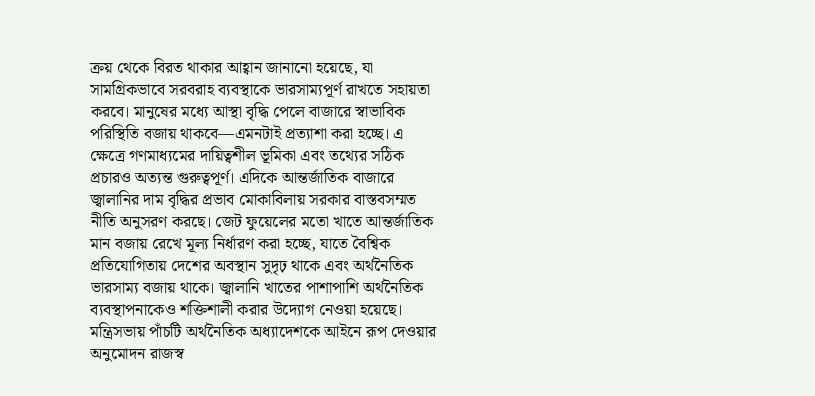ক্রয় থেকে বিরত থাকার আহ্বান জানানো হয়েছে, যা সামগ্রিকভাবে সরবরাহ ব্যবস্থাকে ভারসাম্যপূর্ণ রাখতে সহায়তা করবে। মানুষের মধ্যে আস্থা বৃদ্ধি পেলে বাজারে স্বাভাবিক পরিস্থিতি বজায় থাকবে—এমনটাই প্রত্যাশা করা হচ্ছে। এ ক্ষেত্রে গণমাধ্যমের দায়িত্বশীল ভূমিকা এবং তথ্যের সঠিক প্রচারও অত্যন্ত গুরুত্বপূর্ণ। এদিকে আন্তর্জাতিক বাজারে জ্বালানির দাম বৃদ্ধির প্রভাব মোকাবিলায় সরকার বাস্তবসম্মত নীতি অনুসরণ করছে। জেট ফুয়েলের মতো খাতে আন্তর্জাতিক মান বজায় রেখে মূল্য নির্ধারণ করা হচ্ছে, যাতে বৈশ্বিক প্রতিযোগিতায় দেশের অবস্থান সুদৃঢ় থাকে এবং অর্থনৈতিক ভারসাম্য বজায় থাকে। জ্বালানি খাতের পাশাপাশি অর্থনৈতিক ব্যবস্থাপনাকেও শক্তিশালী করার উদ্যোগ নেওয়া হয়েছে। মন্ত্রিসভায় পাঁচটি অর্থনৈতিক অধ্যাদেশকে আইনে রূপ দেওয়ার অনুমোদন রাজস্ব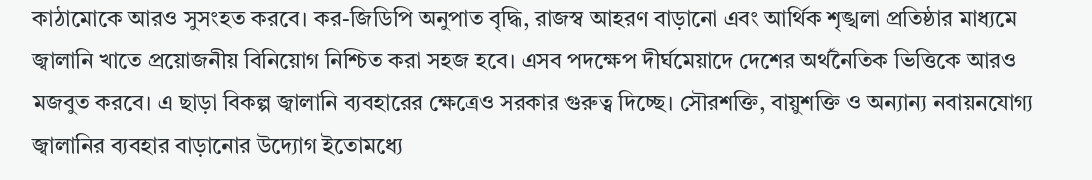কাঠামোকে আরও সুসংহত করবে। কর-জিডিপি অনুপাত বৃদ্ধি, রাজস্ব আহরণ বাড়ানো এবং আর্থিক শৃঙ্খলা প্রতিষ্ঠার মাধ্যমে জ্বালানি খাতে প্রয়োজনীয় বিনিয়োগ নিশ্চিত করা সহজ হবে। এসব পদক্ষেপ দীর্ঘমেয়াদে দেশের অর্থনৈতিক ভিত্তিকে আরও মজবুত করবে। এ ছাড়া বিকল্প জ্বালানি ব্যবহারের ক্ষেত্রেও সরকার গুরুত্ব দিচ্ছে। সৌরশক্তি, বায়ুশক্তি ও অন্যান্য নবায়নযোগ্য জ্বালানির ব্যবহার বাড়ানোর উদ্যোগ ইতোমধ্যে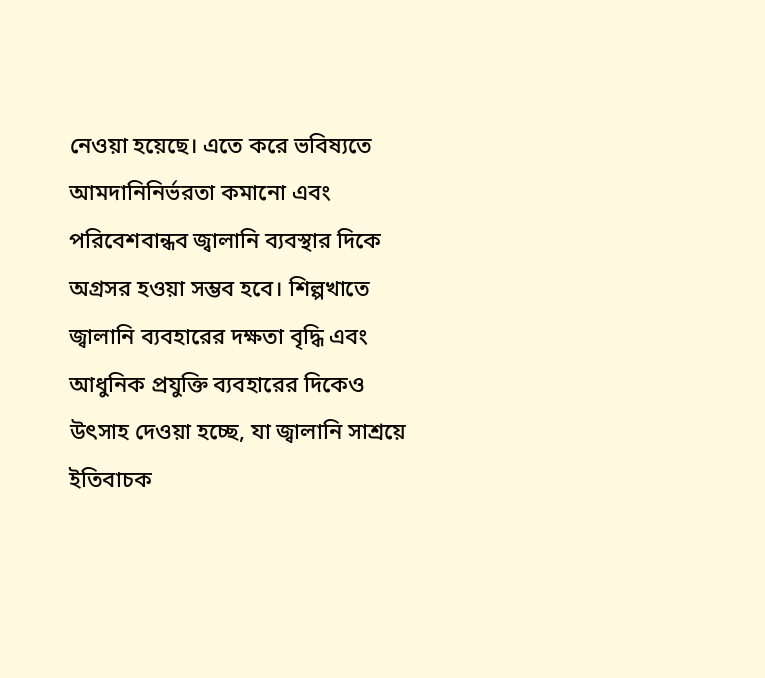নেওয়া হয়েছে। এতে করে ভবিষ্যতে আমদানিনির্ভরতা কমানো এবং পরিবেশবান্ধব জ্বালানি ব্যবস্থার দিকে অগ্রসর হওয়া সম্ভব হবে। শিল্পখাতে জ্বালানি ব্যবহারের দক্ষতা বৃদ্ধি এবং আধুনিক প্রযুক্তি ব্যবহারের দিকেও উৎসাহ দেওয়া হচ্ছে, যা জ্বালানি সাশ্রয়ে ইতিবাচক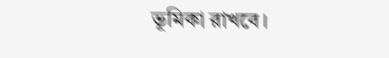ভূমিকা রাখবে।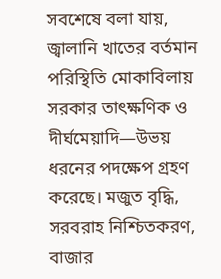সবশেষে বলা যায়, জ্বালানি খাতের বর্তমান পরিস্থিতি মোকাবিলায় সরকার তাৎক্ষণিক ও দীর্ঘমেয়াদি—উভয় ধরনের পদক্ষেপ গ্রহণ করেছে। মজুত বৃদ্ধি, সরবরাহ নিশ্চিতকরণ, বাজার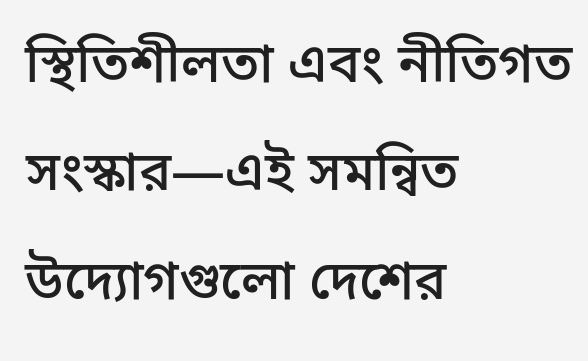স্থিতিশীলতা এবং নীতিগত সংস্কার—এই সমন্বিত উদ্যোগগুলো দেশের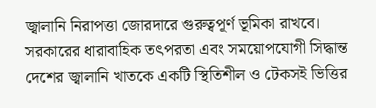জ্বালানি নিরাপত্তা জোরদারে গুরুত্বপূর্ণ ভূমিকা রাখবে। সরকারের ধারাবাহিক তৎপরতা এবং সময়োপযোগী সিদ্ধান্ত দেশের জ্বালানি খাতকে একটি স্থিতিশীল ও টেকসই ভিত্তির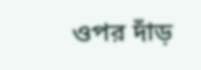ওপর দাঁড়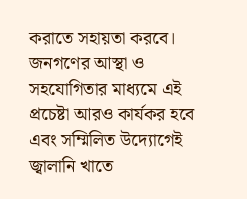করাতে সহায়তা করবে। জনগণের আস্থা ও সহযোগিতার মাধ্যমে এই প্রচেষ্টা আরও কার্যকর হবে এবং সম্মিলিত উদ্যোগেই জ্বালানি খাতে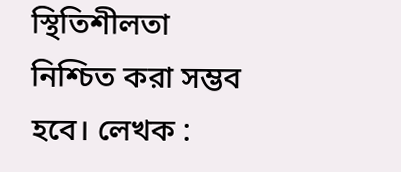স্থিতিশীলতা নিশ্চিত করা সম্ভব হবে। লেখক :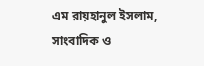এম রায়হানুল ইসলাম, সাংবাদিক ও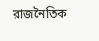রাজনৈতিক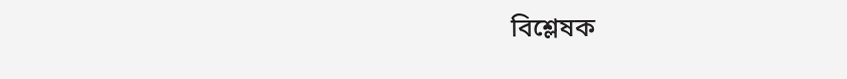বিশ্লেষক